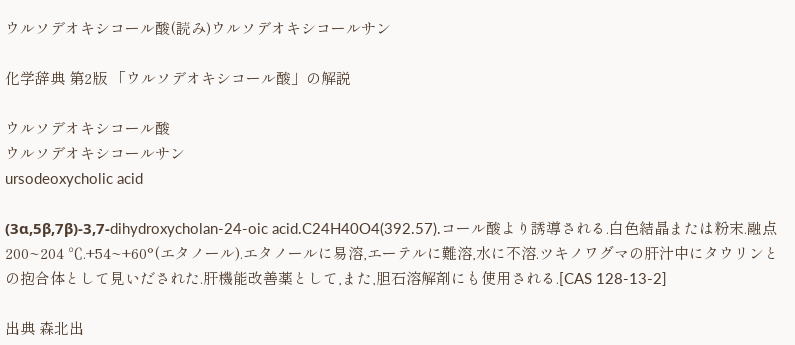ウルソデオキシコール酸(読み)ウルソデオキシコールサン

化学辞典 第2版 「ウルソデオキシコール酸」の解説

ウルソデオキシコール酸
ウルソデオキシコールサン
ursodeoxycholic acid

(3α,5β,7β)-3,7-dihydroxycholan-24-oic acid.C24H40O4(392.57).コール酸より誘導される.白色結晶または粉末.融点200~204 ℃.+54~+60°(エタノール).エタノールに易溶,エーテルに難溶,水に不溶.ツキノワグマの肝汁中にタウリンとの抱合体として見いだされた.肝機能改善薬として,また,胆石溶解剤にも使用される.[CAS 128-13-2]

出典 森北出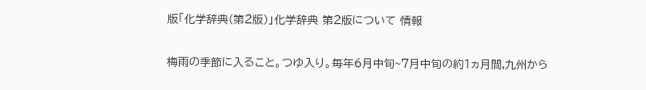版「化学辞典(第2版)」化学辞典 第2版について 情報

梅雨の季節に入ること。つゆ入り。毎年6月中旬~7月中旬の約1ヵ月間,九州から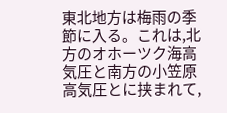東北地方は梅雨の季節に入る。これは,北方のオホーツク海高気圧と南方の小笠原高気圧とに挟まれて,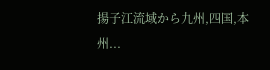揚子江流域から九州,四国,本州...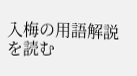入梅の用語解説を読む